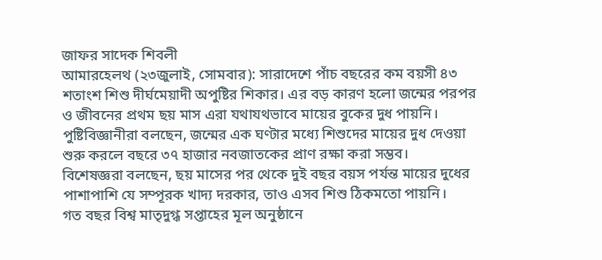জাফর সাদেক শিবলী
আমারহেলথ (২৩জুলাই, সোমবার): সারাদেশে পাঁচ বছরের কম বয়সী ৪৩ শতাংশ শিশু দীর্ঘমেয়াদী অপুষ্টির শিকার। এর বড় কারণ হলো জন্মের পরপর ও জীবনের প্রথম ছয় মাস এরা যথাযথভাবে মায়ের বুকের দুধ পায়নি।
পুষ্টিবিজ্ঞানীরা বলছেন, জন্মের এক ঘণ্টার মধ্যে শিশুদের মায়ের দুধ দেওয়া শুরু করলে বছরে ৩৭ হাজার নবজাতকের প্রাণ রক্ষা করা সম্ভব।
বিশেষজ্ঞরা বলছেন, ছয় মাসের পর থেকে দুই বছর বয়স পর্যন্ত মায়ের দুধের পাশাপাশি যে সম্পূরক খাদ্য দরকার, তাও এসব শিশু ঠিকমতো পায়নি।
গত বছর বিশ্ব মাতৃদুগ্ধ সপ্তাহের মূল অনুষ্ঠানে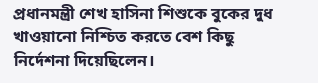প্রধানমন্ত্রী শেখ হাসিনা শিশুকে বুকের দুধ খাওয়ানো নিশ্চিত করতে বেশ কিছু নির্দেশনা দিয়েছিলেন।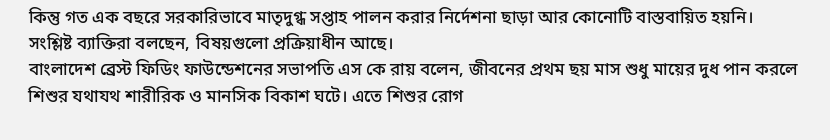কিন্তু গত এক বছরে সরকারিভাবে মাতৃদুগ্ধ সপ্তাহ পালন করার নির্দেশনা ছাড়া আর কোনোটি বাস্তবায়িত হয়নি।
সংশ্লিষ্ট ব্যাক্তিরা বলছেন, বিষয়গুলো প্রক্রিয়াধীন আছে।
বাংলাদেশ ব্রেস্ট ফিডিং ফাউন্ডেশনের সভাপতি এস কে রায় বলেন, জীবনের প্রথম ছয় মাস শুধু মায়ের দুধ পান করলে শিশুর যথাযথ শারীরিক ও মানসিক বিকাশ ঘটে। এতে শিশুর রোগ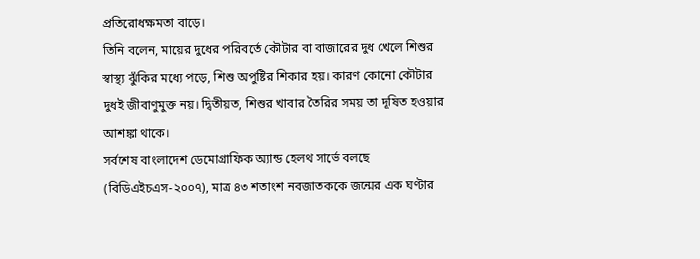প্রতিরোধক্ষমতা বাড়ে।
তিনি বলেন, মায়ের দুধের পরিবর্তে কৌটার বা বাজারের দুধ খেলে শিশুর স্বাস্থ্য ঝুঁকির মধ্যে পড়ে, শিশু অপুষ্টির শিকার হয়। কারণ কোনো কৌটার দুধই জীবাণুমুক্ত নয়। দ্বিতীয়ত, শিশুর খাবার তৈরির সময় তা দূষিত হওয়ার আশঙ্কা থাকে।
সর্বশেষ বাংলাদেশ ডেমোগ্রাফিক অ্যান্ড হেলথ সার্ভে বলছে (বিডিএইচএস-২০০৭), মাত্র ৪৩ শতাংশ নবজাতককে জন্মের এক ঘণ্টার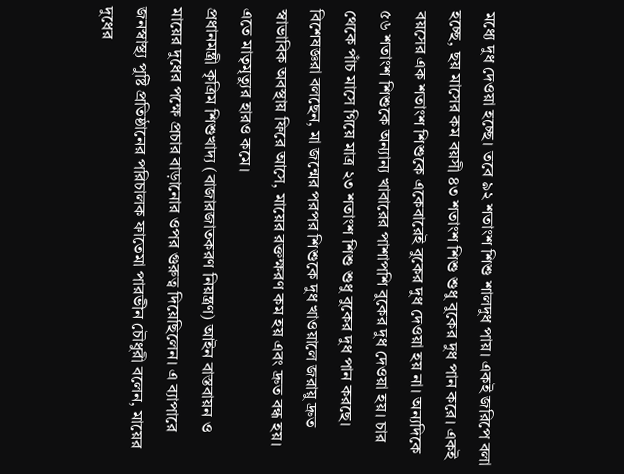মধ্যে দুধ দেওয়া হচ্ছে। তবে ৯২ শতাংশ শিশু শালদুধ পায়। একই জরিপে বলা হচ্ছে, ছয় মাসের কম বয়সী ৪৩ শতাংশ শিশু শুধু বুকের দুধ পান করে। একই বয়সের এক শতাংশ শিশুকে একেবারেই বুকের দুধ দেওয়া হয় না। অন্যদিকে ৫৬ শতাংশ শিশুকে অন্যান্য খাবারের পাশাপশি বুকের দুধ দেওয়া হয়। চার থেকে পাঁচ মাসে গিয়ে মাত্র ২৩ শতাংশ শিশু শুধু বুকের দুধ পান করছে।
বিশেষজ্ঞরা বলছেন, মা জন্মের পরপর শিশুকে দুধ খাওয়ালে জরায়ু দ্রুত স্বাভাবিক অবস্থায় ফিরে আসে, মায়ের রক্তক্ষরণ কম হয় এবং দ্রুত বন্ধ হয়। এতে মাতৃমৃত্যুর হারও কমে।
প্রধানমন্ত্রী কৃত্রিম শিশুখাদ্য (বাজারজাতকরণ নিয়ন্ত্রণ) আইন বাস্তবায়ন ও মায়ের দুধের পক্ষে প্রচার বাড়ানোর ওপর গুরুত্ব দিয়েছিলেন। এ ব্যাপারে জনস্বাস্থ্য পুষ্টি প্রতিষ্ঠানের পরিচালক ফাতেমা পারভীন চৌধুরী বলেন, মায়ের দুধের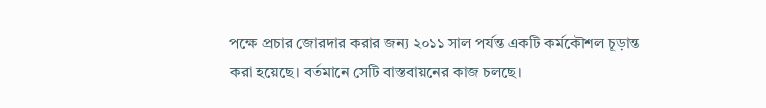পক্ষে প্রচার জোরদার করার জন্য ২০১১ সাল পর্যন্ত একটি কর্মকৌশল চূড়ান্ত করা হয়েছে। বর্তমানে সেটি বাস্তবায়নের কাজ চলছে।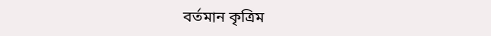বর্তমান কৃত্রিম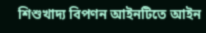শিশুখাদ্য বিপণন আইনটিতে আইন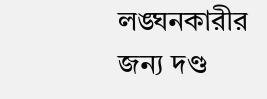লঙ্ঘনকারীর জন্য দণ্ড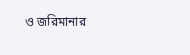ও জরিমানার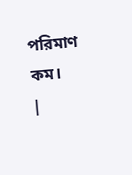পরিমাণ কম।
|